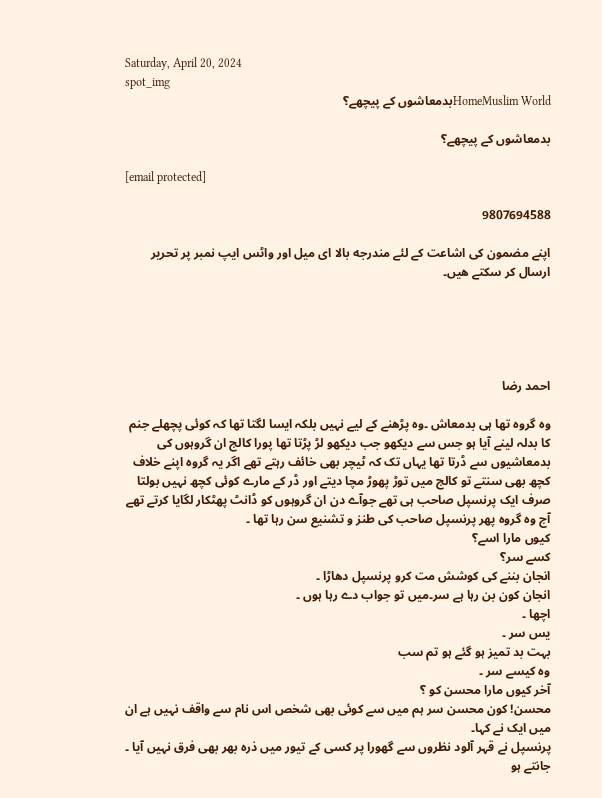Saturday, April 20, 2024
spot_img
HomeMuslim Worldبدمعاشوں کے پیچھے؟

بدمعاشوں کے پیچھے؟

[email protected]

9807694588

اپنے مضمون كی اشاعت كے لئے مندرجه بالا ای میل اور واٹس ایپ نمبر پر تحریر ارسال كر سكتے هیں۔





احمد رضا

وہ گروہ تھا ہی بدمعاش ۔وہ پڑھنے کے لیے نہیں بلکہ ایسا لگتا تھا کہ کوئی پچھلے جنم کا بدلہ لینے آیا ہو جس سے دیکھو جب دیکھو لڑ پڑتا تھا پورا کالج ان گروہوں کی بدمعاشیوں سے ڈرتا تھا یہاں تک کہ ٹیچر بھی خائف رہتے تھے اگر یہ گروہ اپنے خلاف کچھ بھی سنتے تو کالج میں توڑ پھوڑ مچا دیتے اور ڈر کے مارے کوئی کچھ نہیں بولتا صرف ایک پرنسپل صاحب ہی تھے جوآے دن ان گروہوں کو ڈانٹ پھٹکار لگایا کرتے تھے آج وہ گروہ پھر پرنسپل صاحب کی طنز و تشنیع سن رہا تھا ۔
کیوں مارا اسے؟
کسے سر؟
انجان بننے کی کوشش مت کرو پرنسپل دھاڑا ۔
انجان کون بن رہا ہے سر۔میں تو جواب دے رہا ہوں ۔
اچھا ۔
یس سر ۔
بہت بد تمیز ہو گئے ہو تم سب
وہ کیسے سر ۔
آخر کیوں مارا محسن کو ؟
محسن! کون محسن سر ہم میں سے کوئی بھی شخص اس نام سے واقف نہیں ہے ان میں ایک نے کہا۔
پرنسپل نے قہر آلود نظروں سے گھورا پر کسی کے تیور میں ذرہ بھر بھی فرق نہیں آیا ۔
جانتے ہو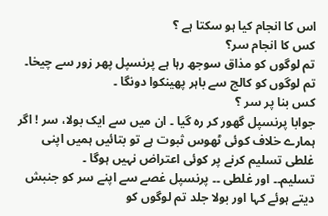اس کا انجام کیا ہو سکتا ہے ؟
کس کا انجام سر؟
تم لوگوں کو مذاق سوجھ رہا ہے پرنسپل پھر زور سے چیخا۔
تم لوگوں کو کالج سے باہر پھینکوا دونگا ۔
کس بنا پر سر ؟
جوابا پرنسپل گھور کر رہ گیا ۔ ان میں سے ایک بولا، سر ! اگر ہمارے خلاف کوئی ٹھوس ثبوت ہے تو بتائیں ہمیں اپنی غلطی تسلیم کرنے پر کوئی اعتراض نہیں ہوگا ۔
تسلیم۔۔ اور غلطی ۔۔ پرنسپل غصے سے اپنے سر کو جنبش دیتے ہوئے کہا اور بولا جلد تم لوگوں کو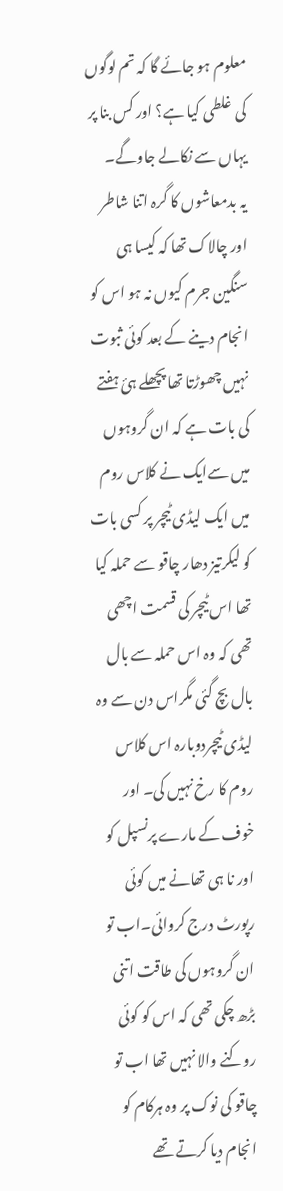معلوم ہو جائے گا کہ تم لوگوں کی غلطی کیا ہے؟ اور کس بنا پر یہاں سے نکالے جاوگے۔
یہ بدمعاشوں کا گرہ اتنا شاطر اور چالاک تھا کہ کیسا ہی سنگین جرم کیوں نہ ہو اس کو انجام دینے کے بعد کوئی ثبوت نہیں چھوڑتا تھا پچھلے ہئ ہفتے کی بات ہے کہ ان گروہوں میں سےایک نے کلاس روم میں ایک لیڈی ٹیچر پر کسی بات کو لیکرتیز دھار چاقو سے حملہ کیا تھا اس ٹیچر کی قسمت اچھی تھی کہ وہ اس حملہ سے بال بال بچ گئی مگراس دن سے وہ لیڈی ٹیچردوبارہ اس کلاس روم کا رخ نہیں کی۔ اور خوف کے مارے پرنسپل کو اور نا ہی تھانے میں کوئی رپورٹ درج کروائی۔اب تو ان گروہوں کی طاقت اتنی بڑھ چکی تھی کہ اس کو کوئی روکنے والا نہیں تھا اب تو چاقو کی نوک پر وہ ہرکام کو انجام دیا کرتے تھے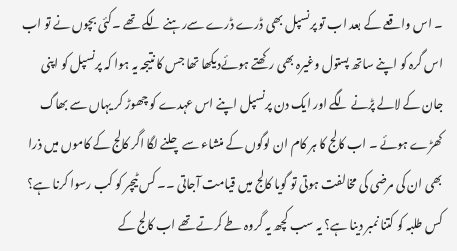۔ اس واقعے کے بعد اب تو پرنسپل بھی ڈرے ڈرے سےرہنے لگے تھے ۔کئی بچوں نے تو اب اس گرہ کو اپنے ساتھ پستول وغیرہ بھی رکھتے ہوئےدیکھا تھا جس کا نتیجہ یہ ہوا کہ پرنسپل کو اپنی جان کے لالے پڑنے لگے اور ایک دن پرنسپل اپنے اس عہدے کو چھوڑ کر یہاں سے بھاگ کھڑے ہوئے ۔ اب کالج کا ہر کام ان لوگوں کے منشاء سے چلنے لگا اگر کالج کے کاموں میں ذرا بھی ان کی مرضی کی مخالفت ہوتی تو گویا کالج میں قیامت آجاتی ۔۔ کس ٹیچر کو کب رسوا کرنا ہے؟ کس طلبہ کو کتنا نمبر دینا ہے؟ یہ سب کچھ یہ گروہ طے کرتے تھے اب کالج کے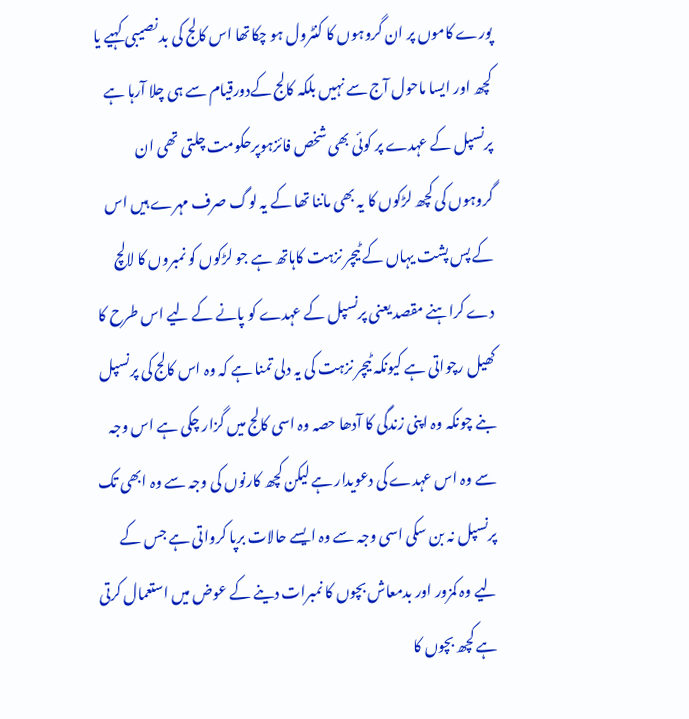پورے کاموں پر ان گروہوں کا کنٹرول ہو چکاتھا اس کالج کی بد نصیبی کہیے یا کچھ اور ایسا ماحول آج سے نہیں بلکہ کالج کےدورقیام سے ہی چلا آرہا ہے پرنسپل کے عہدے پر کوئی بھی شخص فائزہوپرحکومت چلتی تھی ان گروہوں کی کچھ لڑکوں کا یہ بھی ماننا تھا کے یہ لوگ صرف مہرے ہیں اس کے پس پشت یہاں کے ٹیچر نزہت کاہاتھ ہے جو لڑکوں کو نمبروں کا لالچ دے کراہنے مقصد یعنی پرنسپل کے عہدے کو پانے کے لیے اس طرح کا کھیل رچواتی ہے کیونکہ ٹیچر نزہت کی یہ دلی تمنا ہے کہ وہ اس کالج کی پرنسپل بنے چونکہ وہ اپنی زندگی کا آدھا حصہ وہ اسی کالج میں گزار چکی ہے اس وجہ سے وہ اس عہدے کی دعویدار ہے لیکن کچھ کارنوں کی وجہ سے وہ ابھی تک پرنسپل نہ بن سکی اسی وجہ سے وہ ایسے حالات برپا کرواتی ہے جس کے لیے وہ کمزور اور بدمعاش بچوں کا نمبرات دینے کے عوض میں استعمال کرتی ہے کچھ بچوں کا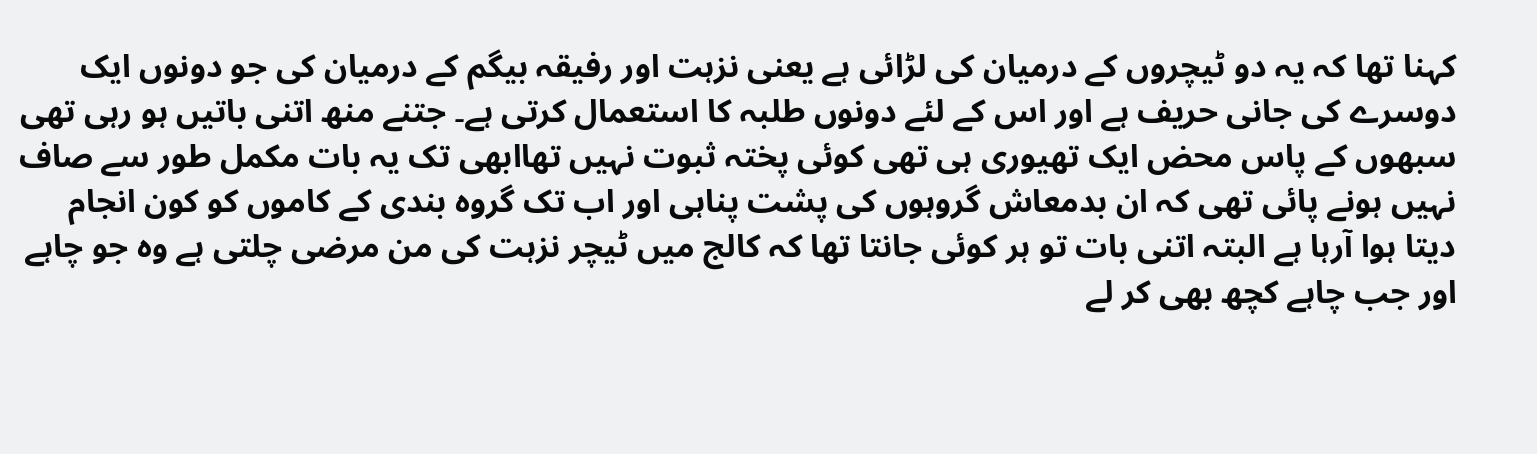کہنا تھا کہ یہ دو ٹیچروں کے درمیان کی لڑائی ہے یعنی نزہت اور رفیقہ بیگم کے درمیان کی جو دونوں ایک دوسرے کی جانی حریف ہے اور اس کے لئے دونوں طلبہ کا استعمال کرتی ہے۔ جتنے منھ اتنی باتیں ہو رہی تھی سبھوں کے پاس محض ایک تھیوری ہی تھی کوئی پختہ ثبوت نہیں تھاابھی تک یہ بات مکمل طور سے صاف نہیں ہونے پائی تھی کہ ان بدمعاش گروہوں کی پشت پناہی اور اب تک گروہ بندی کے کاموں کو کون انجام دیتا ہوا آرہا ہے البتہ اتنی بات تو ہر کوئی جانتا تھا کہ کالج میں ٹیچر نزہت کی من مرضی چلتی ہے وہ جو چاہے اور جب چاہے کچھ بھی کر لے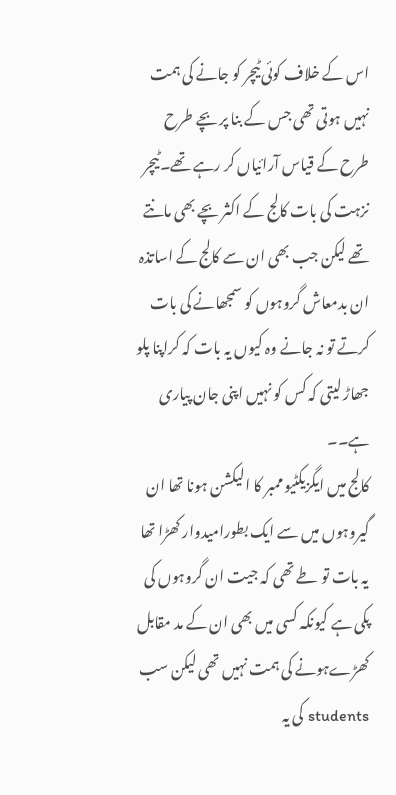اس کے خلاف کوئی ٹیچر کو جانے کی ہمت نہیں ہوتی تھی جس کے بنا پر بچے طرح طرح کے قیاس آرائیاں کر رہے تھے۔ٹیچر نزہت کی بات کالج کے اکثر بچے بھی مانتے تھے لیکن جب بھی ان سے کالج کے اساتذہ ان بدمعاش گروہوں کو سمجھانے کی بات کرتے تو نہ جانے وہ کیوں یہ بات کہ کراپنا پلو جھاڑ لیتی کہ کس کو نہیں اپنی جان پیاری ہے۔۔
کالج میں ایگزیکٹیو ممبر کا الیکشن ہونا تھا ان گیروہوں میں سے ایک بطورامیدوار کھڑا تھا یہ بات تو طے تھی کہ جیت ان گروہوں کی پکی ہے کیونکہ کسی میں بھی ان کے مد مقابل کھڑےہونے کی ہمت نہیں تھی لیکن سب students کی یہ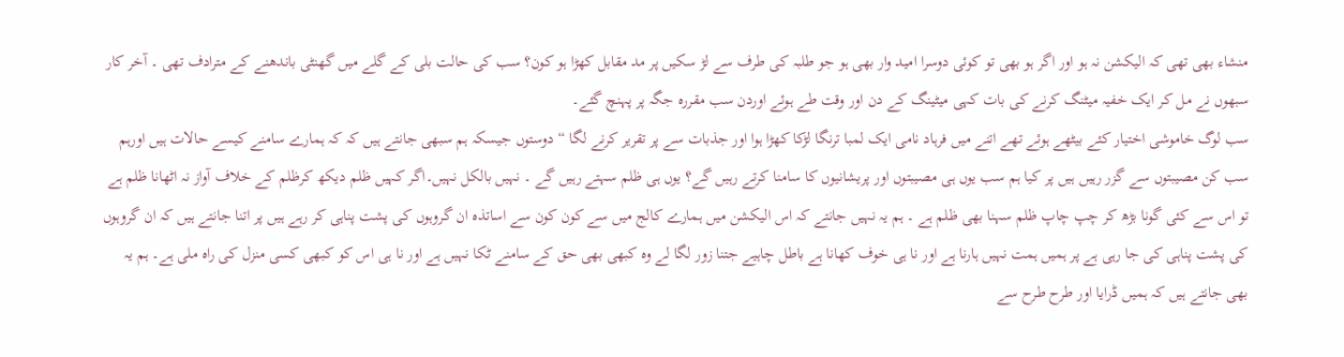منشاء بھی تھی کہ الیکشن نہ ہو اور اگر ہو بھی تو کوئی دوسرا امید وار بھی ہو جو طلبہ کی طرف سے لڑ سکیں پر مد مقابل کھڑا ہو کون؟ سب کی حالت بلی کے گلے میں گھنٹی باندھنے کے مترادف تھی ۔ آخر کار سبھوں نے مل کر ایک خفیہ میٹنگ کرنے کی بات کہی میٹینگ کے دن اور وقت طے ہوئے اوردن سب مقررہ جگہ پر پہنچ گئے۔
سب لوگ خاموشی اختیار کئے بیٹھے ہوئے تھے اتنے میں فرہاد نامی ایک لمبا ترنگا لڑکا کھڑا ہوا اور جذبات سے پر تقریر کرنے لگا “دوستوں جیسکہ ہم سبھی جانتے ہیں کہ کہ ہمارے سامنے کیسے حالات ہیں اورہم سب کن مصیبتوں سے گزر رہیں ہیں پر کیا ہم سب یوں ہی مصیبتوں اور پریشانیوں کا سامنا کرتے رہیں گے؟ یوں ہی ظلم سہتے رہیں گے ۔ نہیں بالکل نہیں۔اگر کہیں ظلم دیکھ کرظلم کے خلاف آواز نہ اٹھانا ظلم ہے تو اس سے کئی گونا بڑھ کر چپ چاپ ظلم سہنا بھی ظلم ہے ۔ ہم یہ نہیں جانتے کہ اس الیکشن میں ہمارے کالج میں سے کون کون سے اساتذہ ان گروہوں کی پشت پناہی کر رہے ہیں پر اتنا جانتے ہیں کہ ان گروہوں کی پشت پناہی کی جا رہی ہے پر ہمیں ہمت نہیں ہارنا ہے اور نا ہی خوف کھانا ہے باطل چاہیے جتنا زور لگا لے وہ کبھی بھی حق کے سامنے ٹکا نہیں ہے اور نا ہی اس کو کبھی کسی منزل کی راہ ملی ہے۔ ہم یہ بھی جانتے ہیں کہ ہمیں ڈرایا اور طرح طرح سے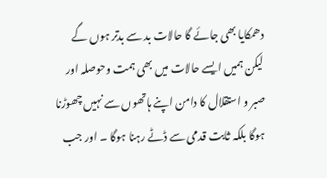دھمکایا بھی جائے گا حالات بد سے بدتر ہوں گے لیکن ہمیں ایسے حالات میں بھی ہمت وحوصلہ اور صبر و استقلال کا دامن اپنے ہاتھوں سے نہیں چھوڑنا ہوگا بلکہ ثابت قدمی سے ڈٹے رہنا ہوگا ۔ اور جب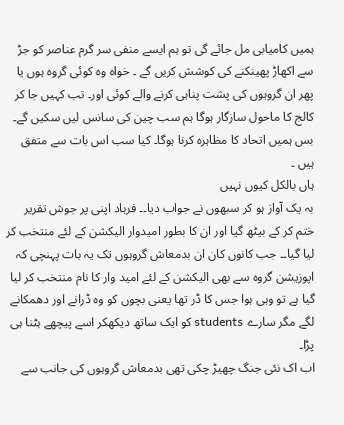ہمیں کامیابی مل جائے گی تو ہم ایسے منفی سر گرم عناصر کو جڑ سے اکھاڑ پھینکنے کی کوشش کریں گے ۔ خواہ وہ کوئی گروہ ہوں یا پھر ان گروہوں کی پشت پناہی کرنے والے کوئی اور۔ تب کہیں جا کر کالج کا ماحول سازگار ہوگا ہم سب چین کی سانس لیں سکیں گے۔ بس ہمیں اتحاد کا مظاہرہ کرنا ہوگا۔ کیا سب اس بات سے متفق ہیں ۔
ہاں بالکل کیوں نہیں
بہ یک آواز ہو کر سبھوں نے جواب دیا۔۔ فرہاد اپنی پر جوش تقریر ختم کر کے بیٹھ گیا اور ان کا بطور امیدوار الیکشن کے لئے منتخب کر لیا گیا۔۔ جب کانوں کان ان بدمعاش گروہوں تک یہ بات پہنچی کہ اپوزیشن گروہ سے بھی الیکشن کے لئے امید وار کا نام منتخب کر لیا گیا ہے تو وہی ہوا جس کا ڈر تھا یعنی بچوں کو وہ ڈرانے اور دھمکانے لگے مگر سارے students کو ایک ساتھ دیکھکر اسے پیچھے ہٹنا ہی پڑا۔
اب اک نئی جنگ چھیڑ چکی تھی بدمعاش گروہوں کی جانب سے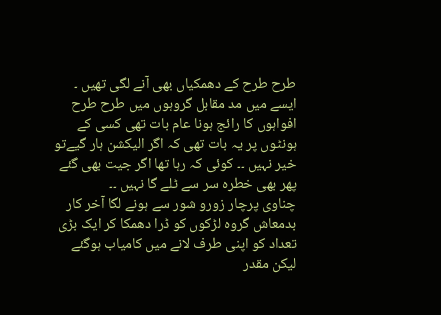طرح طرح کے دھمکیاں بھی آنے لگی تھیں ۔ ایسے میں مد مقابل گروہوں میں طرح طرح افواہوں کا رائج ہونا عام بات تھی کسی کے ہونٹوں پر یہ بات تھی کہ اگر الیکشن ہار گیےتو خیر نہیں ۔۔ کوئی کہ رہا تھا اگر جیت بھی گئے پھر بھی خطرہ سر سے ٹلے گا نہیں ۔۔
چناوی پرچار زورو شور سے ہونے لگا آخر کار بدمعاش گروہ لڑکوں کو ڈرا دھمکا کر ایک بڑی تعداد کو اپنی طرف لانے میں کامیاب ہوگئے لیکن مقدر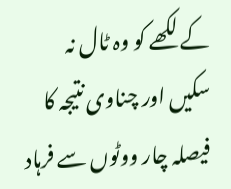کے لکھے کو وہ ٹال نہ سکیں اور چناوی نتیجہ کا فیصلہ چار ووٹوں سے فرہاد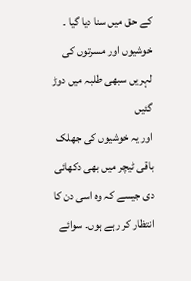کے حق میں سنا دیا گیا ۔ خوشیوں اور مسرتوں کی لہریں سبھی طلبہ میں دوڑ گئیں
اور یہ خوشیوں کی جھلک باقی ٹیچر میں بھی دکھائی دی جیسے کہ وہ اسی دن کا انتظار کر رہے ہوں۔ سوائے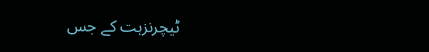ٹیچرنزہت کے جس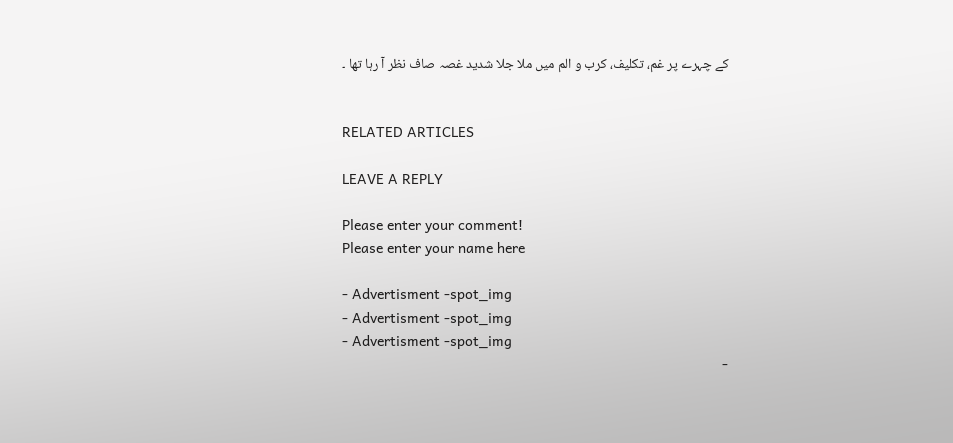کے چہرے پر غم، تکلیف، کرب و الم میں ملا جلا شدید غصہ صاف نظر آ رہا تھا ۔


RELATED ARTICLES

LEAVE A REPLY

Please enter your comment!
Please enter your name here

- Advertisment -spot_img
- Advertisment -spot_img
- Advertisment -spot_img
-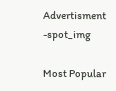Advertisment -spot_img

Most Popular